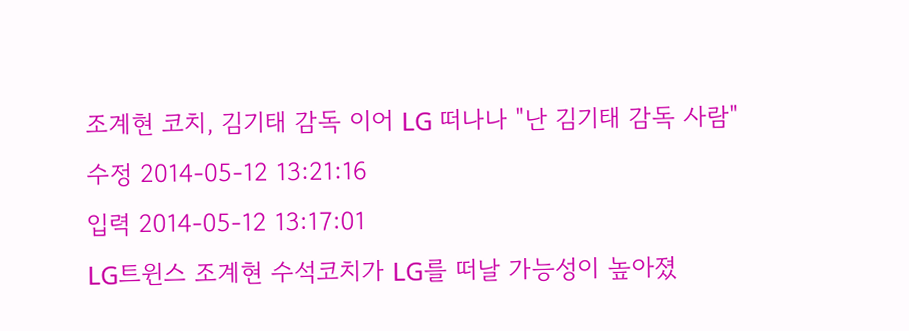조계현 코치, 김기태 감독 이어 LG 떠나나 "난 김기태 감독 사람"
수정 2014-05-12 13:21:16
입력 2014-05-12 13:17:01
LG트윈스 조계현 수석코치가 LG를 떠날 가능성이 높아졌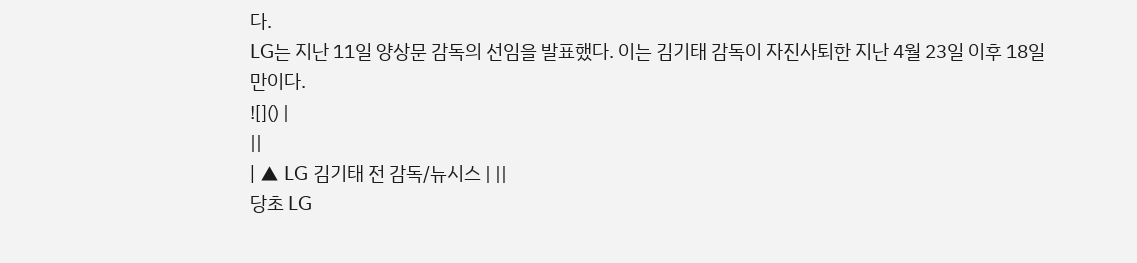다.
LG는 지난 11일 양상문 감독의 선임을 발표했다. 이는 김기태 감독이 자진사퇴한 지난 4월 23일 이후 18일 만이다.
![]() |
||
| ▲ LG 김기태 전 감독/뉴시스 | ||
당초 LG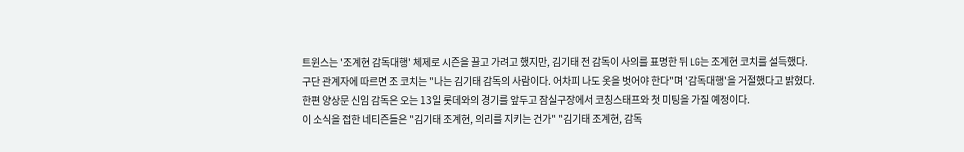트윈스는 '조계현 감독대행' 체제로 시즌을 끌고 가려고 했지만, 김기태 전 감독이 사의를 표명한 뒤 LG는 조계현 코치를 설득했다.
구단 관계자에 따르면 조 코치는 "나는 김기태 감독의 사람이다. 어차피 나도 옷을 벗어야 한다"며 '감독대행'을 거절했다고 밝혔다.
한편 양상문 신임 감독은 오는 13일 롯데와의 경기를 앞두고 잠실구장에서 코칭스태프와 첫 미팅을 가질 예정이다.
이 소식을 접한 네티즌들은 "김기태 조계현, 의리를 지키는 건가" "김기태 조계현, 감독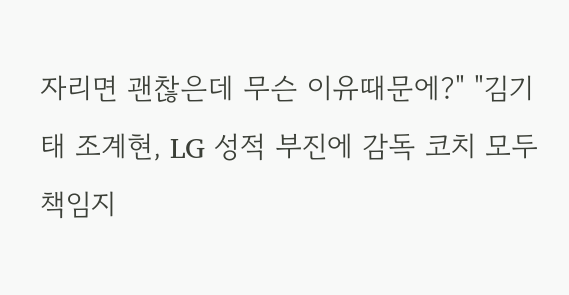자리면 괜찮은데 무슨 이유때문에?" "김기태 조계현, LG 성적 부진에 감독 코치 모두 책임지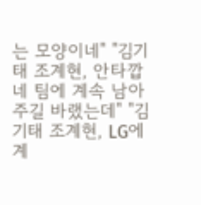는 모양이네" "김기태 조계현, 안타깝네 팀에 계속 남아주길 바랬는데" "김기태 조계현, LG에 계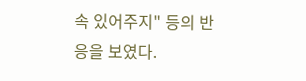속 있어주지" 등의 반응을 보였다.